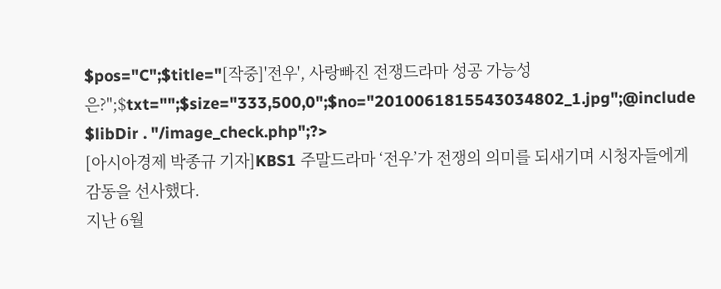$pos="C";$title="[작중]'전우', 사랑빠진 전쟁드라마 성공 가능성은?";$txt="";$size="333,500,0";$no="2010061815543034802_1.jpg";@include $libDir . "/image_check.php";?>
[아시아경제 박종규 기자]KBS1 주말드라마 ‘전우’가 전쟁의 의미를 되새기며 시청자들에게 감동을 선사했다.
지난 6월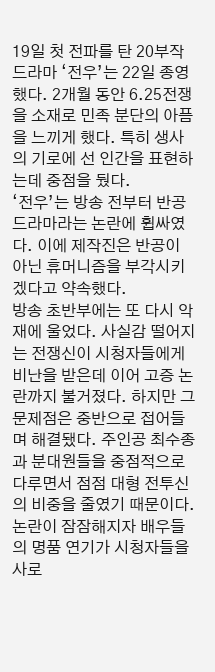19일 첫 전파를 탄 20부작 드라마 ‘전우’는 22일 종영했다. 2개월 동안 6.25전쟁을 소재로 민족 분단의 아픔을 느끼게 했다. 특히 생사의 기로에 선 인간을 표현하는데 중점을 뒀다.
‘전우’는 방송 전부터 반공 드라마라는 논란에 휩싸였다. 이에 제작진은 반공이 아닌 휴머니즘을 부각시키겠다고 약속했다.
방송 초반부에는 또 다시 악재에 울었다. 사실감 떨어지는 전쟁신이 시청자들에게 비난을 받은데 이어 고증 논란까지 불거졌다. 하지만 그 문제점은 중반으로 접어들며 해결됐다. 주인공 최수종과 분대원들을 중점적으로 다루면서 점점 대형 전투신의 비중을 줄였기 때문이다.
논란이 잠잠해지자 배우들의 명품 연기가 시청자들을 사로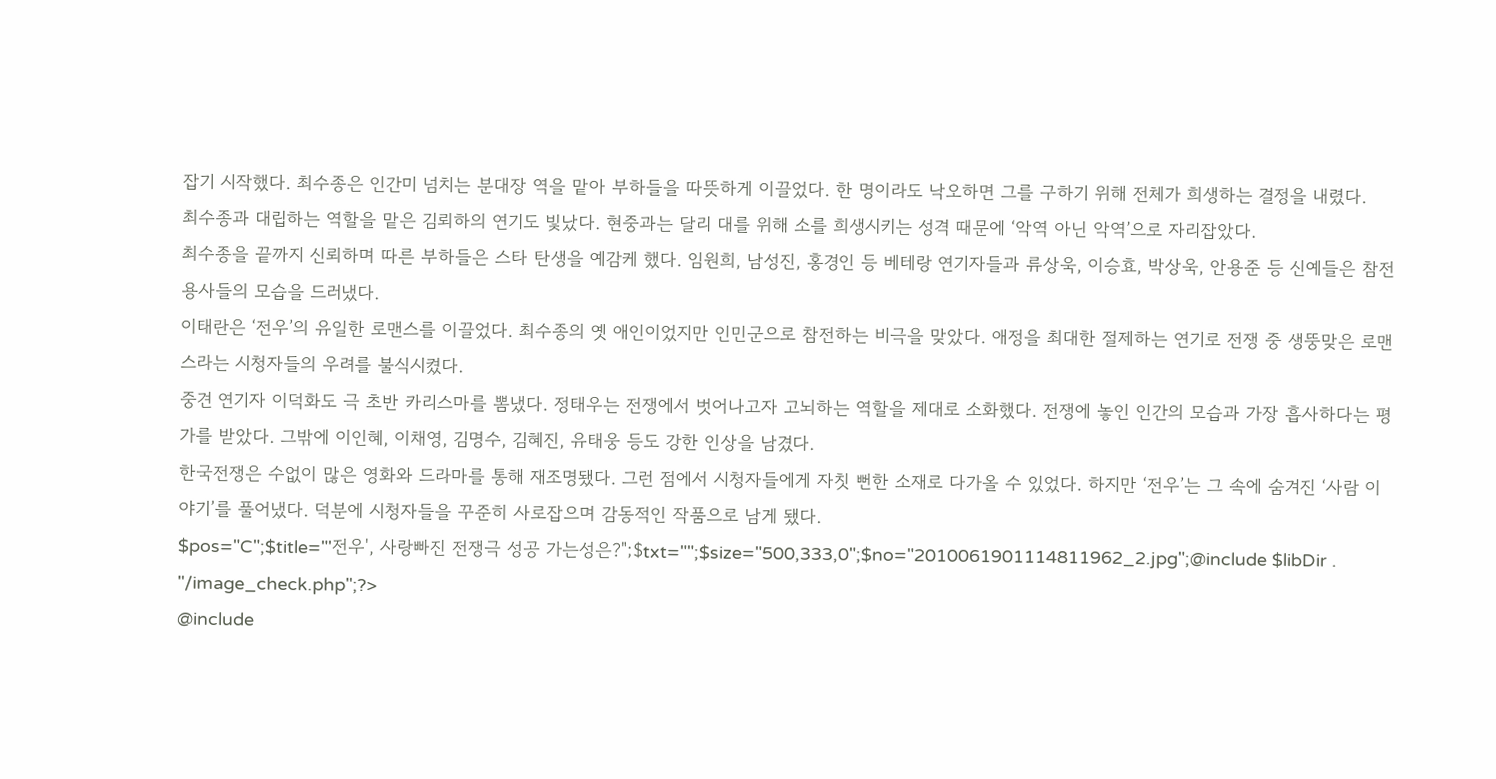잡기 시작했다. 최수종은 인간미 넘치는 분대장 역을 맡아 부하들을 따뜻하게 이끌었다. 한 명이라도 낙오하면 그를 구하기 위해 전체가 희생하는 결정을 내렸다.
최수종과 대립하는 역할을 맡은 김뢰하의 연기도 빛났다. 현중과는 달리 대를 위해 소를 희생시키는 성격 때문에 ‘악역 아닌 악역’으로 자리잡았다.
최수종을 끝까지 신뢰하며 따른 부하들은 스타 탄생을 예감케 했다. 임원희, 남성진, 홍경인 등 베테랑 연기자들과 류상욱, 이승효, 박상욱, 안용준 등 신예들은 참전용사들의 모습을 드러냈다.
이태란은 ‘전우’의 유일한 로맨스를 이끌었다. 최수종의 옛 애인이었지만 인민군으로 참전하는 비극을 맞았다. 애정을 최대한 절제하는 연기로 전쟁 중 생뚱맞은 로맨스라는 시청자들의 우려를 불식시켰다.
중견 연기자 이덕화도 극 초반 카리스마를 뽐냈다. 정태우는 전쟁에서 벗어나고자 고뇌하는 역할을 제대로 소화했다. 전쟁에 놓인 인간의 모습과 가장 흡사하다는 평가를 받았다. 그밖에 이인혜, 이채영, 김명수, 김혜진, 유태웅 등도 강한 인상을 남겼다.
한국전쟁은 수없이 많은 영화와 드라마를 통해 재조명됐다. 그런 점에서 시청자들에게 자칫 뻔한 소재로 다가올 수 있었다. 하지만 ‘전우’는 그 속에 숨겨진 ‘사람 이야기’를 풀어냈다. 덕분에 시청자들을 꾸준히 사로잡으며 감동적인 작품으로 남게 됐다.
$pos="C";$title="'전우', 사랑빠진 전쟁극 성공 가는성은?";$txt="";$size="500,333,0";$no="2010061901114811962_2.jpg";@include $libDir . "/image_check.php";?>
@include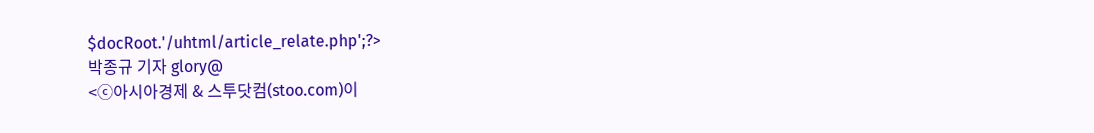$docRoot.'/uhtml/article_relate.php';?>
박종규 기자 glory@
<ⓒ아시아경제 & 스투닷컴(stoo.com)이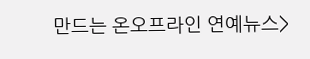만드는 온오프라인 연예뉴스>